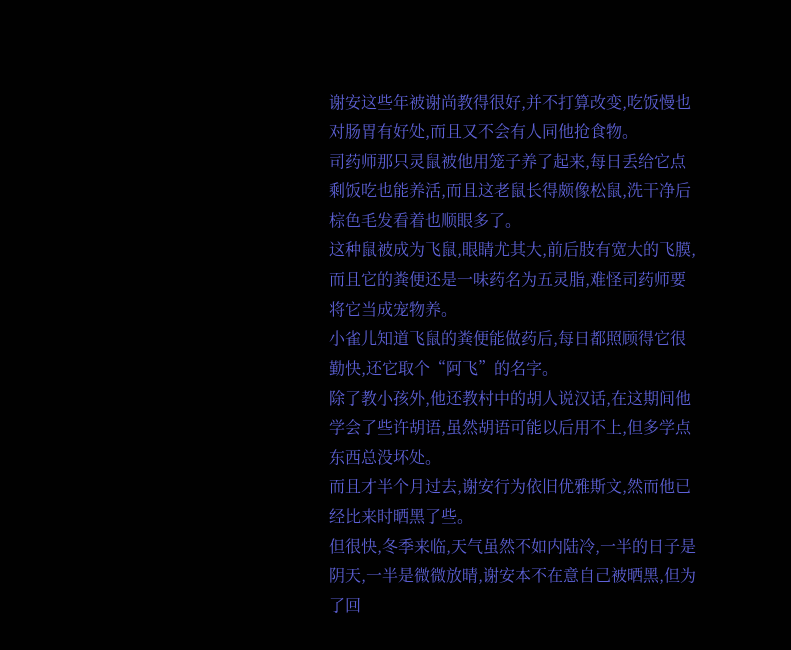谢安这些年被谢尚教得很好,并不打算改变,吃饭慢也对肠胃有好处,而且又不会有人同他抢食物。
司药师那只灵鼠被他用笼子养了起来,每日丢给它点剩饭吃也能养活,而且这老鼠长得颇像松鼠,洗干净后棕色毛发看着也顺眼多了。
这种鼠被成为飞鼠,眼睛尤其大,前后肢有宽大的飞膜,而且它的粪便还是一味药名为五灵脂,难怪司药师要将它当成宠物养。
小雀儿知道飞鼠的粪便能做药后,每日都照顾得它很勤快,还它取个“阿飞”的名字。
除了教小孩外,他还教村中的胡人说汉话,在这期间他学会了些许胡语,虽然胡语可能以后用不上,但多学点东西总没坏处。
而且才半个月过去,谢安行为依旧优雅斯文,然而他已经比来时晒黑了些。
但很快,冬季来临,天气虽然不如内陆冷,一半的日子是阴天,一半是微微放晴,谢安本不在意自己被晒黑,但为了回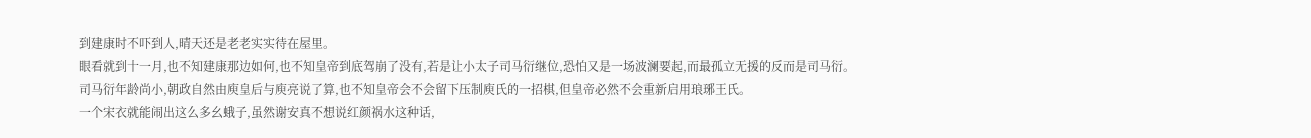到建康时不吓到人,晴天还是老老实实待在屋里。
眼看就到十一月,也不知建康那边如何,也不知皇帝到底驾崩了没有,若是让小太子司马衍继位,恐怕又是一场波澜要起,而最孤立无援的反而是司马衍。
司马衍年龄尚小,朝政自然由庾皇后与庾亮说了算,也不知皇帝会不会留下压制庾氏的一招棋,但皇帝必然不会重新启用琅琊王氏。
一个宋衣就能闹出这么多幺蛾子,虽然谢安真不想说红颜祸水这种话,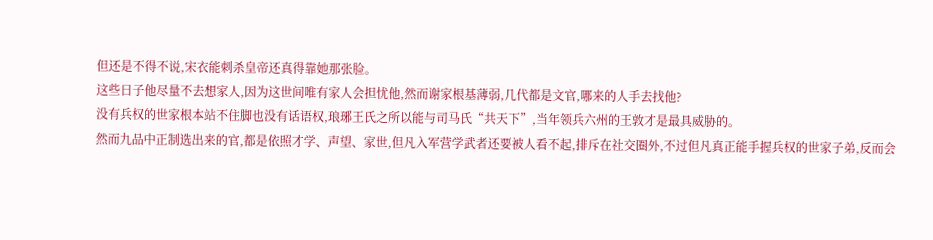但还是不得不说,宋衣能刺杀皇帝还真得靠她那张脸。
这些日子他尽量不去想家人,因为这世间唯有家人会担忧他,然而谢家根基薄弱,几代都是文官,哪来的人手去找他?
没有兵权的世家根本站不住脚也没有话语权,琅琊王氏之所以能与司马氏“共天下”,当年领兵六州的王敦才是最具威胁的。
然而九品中正制选出来的官,都是依照才学、声望、家世,但凡入军营学武者还要被人看不起,排斥在社交圈外,不过但凡真正能手握兵权的世家子弟,反而会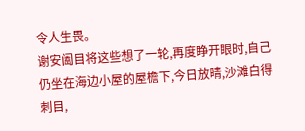令人生畏。
谢安阖目将这些想了一轮,再度睁开眼时,自己仍坐在海边小屋的屋檐下,今日放晴,沙滩白得刺目,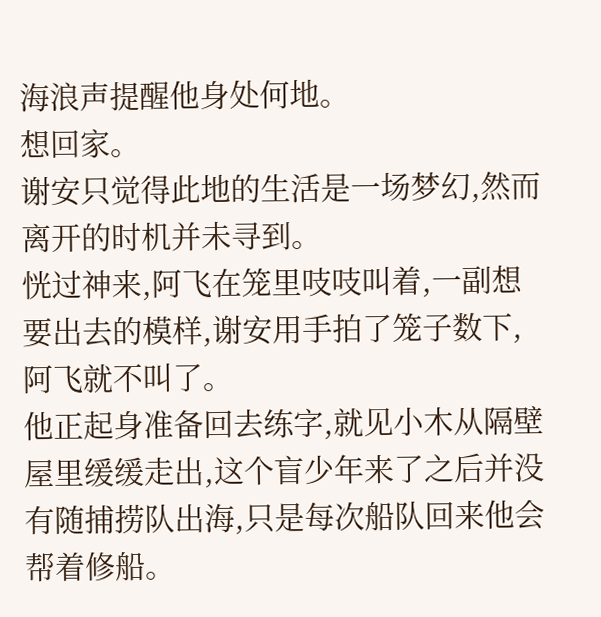海浪声提醒他身处何地。
想回家。
谢安只觉得此地的生活是一场梦幻,然而离开的时机并未寻到。
恍过神来,阿飞在笼里吱吱叫着,一副想要出去的模样,谢安用手拍了笼子数下,阿飞就不叫了。
他正起身准备回去练字,就见小木从隔壁屋里缓缓走出,这个盲少年来了之后并没有随捕捞队出海,只是每次船队回来他会帮着修船。